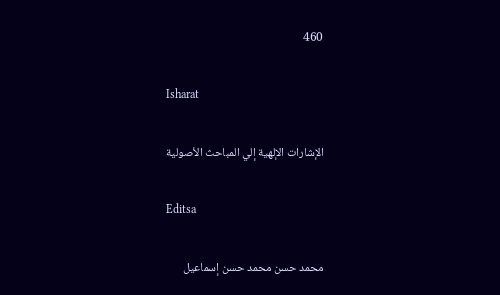460

Isharat

الإشارات الإلهية إلي المباحث الأصولية

Editsa

محمد حسن محمد حسن إسماعيل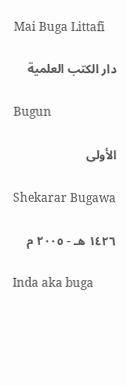Mai Buga Littafi

دار الكتب العلمية

Bugun

الأولى

Shekarar Bugawa

١٤٢٦ هـ - ٢٠٠٥ م

Inda aka buga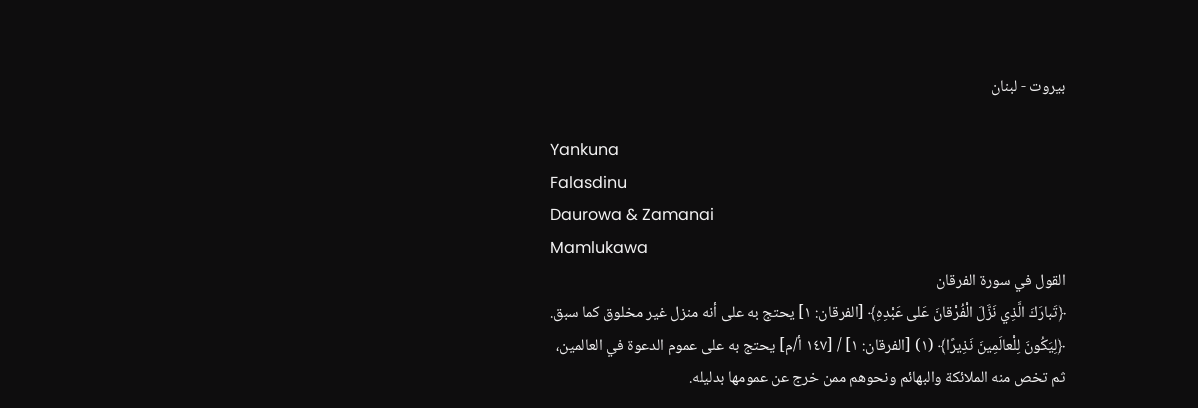بيروت - لبنان

Yankuna
Falasdinu
Daurowa & Zamanai
Mamlukawa
القول في سورة الفرقان
﴿تَبارَكَ الَّذِي نَزَّلَ الْفُرْقانَ عَلى عَبْدِهِ﴾ [الفرقان: ١] يحتج به على أنه منزل غير مخلوق كما سبق.
﴿لِيَكُونَ لِلْعالَمِينَ نَذِيرًا﴾ (١) [الفرقان: ١] / [١٤٧ أ/م] يحتج به على عموم الدعوة في العالمين، ثم تخص منه الملائكة والبهائم ونحوهم ممن خرج عن عمومها بدليله.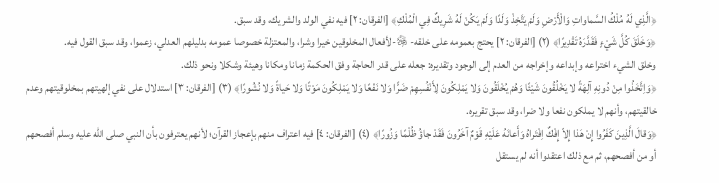﴿الَّذِي لَهُ مُلْكُ السَّماواتِ وَالْأَرْضِ وَلَمْ يَتَّخِذْ وَلَدًا وَلَمْ يَكُنْ لَهُ شَرِيكٌ فِي الْمُلْكِ﴾ [الفرقان: ٢] فيه نفي الولد والشريك، وقد سبق.
﴿وَخَلَقَ كُلَّ شَيْءٍ فَقَدَّرَهُ تَقْدِيرًا﴾ (٢) [الفرقان: ٢] يحتج بعمومه على خلقه- ﷿-لأفعال المخلوقين خيرا وشرا، والمعتزلة خصوصا عمومه بدليلهم العدلي، زعموا، وقد سبق القول فيه.
وخلق الشيء اختراعه وإبداعه وإخراجه من العدم إلى الوجود وتقديره: جعله على قدر الحاجة وفق الحكمة زمانا ومكانا وهيئة وشكلا ونحو ذلك.
﴿وَاِتَّخَذُوا مِنْ دُونِهِ آلِهَةً لا يَخْلُقُونَ شَيْئًا وَهُمْ يُخْلَقُونَ وَلا يَمْلِكُونَ لِأَنْفُسِهِمْ ضَرًّا وَلا نَفْعًا وَلا يَمْلِكُونَ مَوْتًا وَلا حَياةً وَلا نُشُورًا﴾ (٣) [الفرقان: ٣] استدلال على نفي إلهيتهم بمخلوقيتهم وعدم خالقيتهم، وأنهم لا يملكون نفعا ولا ضرا، وقد سبق تقريره.
﴿وَقالَ الَّذِينَ كَفَرُوا إِنْ هَذا إِلاّ إِفْكٌ اِفْتَراهُ وَأَعانَهُ عَلَيْهِ قَوْمٌ آخَرُونَ فَقَدْ جاؤُ ظُلْمًا وَزُورًا﴾ (٤) [الفرقان: ٤] فيه اعتراف منهم بإعجاز القرآن؛ لأنهم يعترفون بأن النبي صلى الله عليه وسلم أفصحهم أو من أفصحهم، ثم مع ذلك اعتقدوا أنه لم يستقل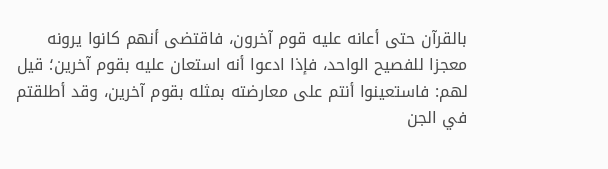بالقرآن حتى أعانه عليه قوم آخرون، فاقتضى أنهم كانوا يرونه معجزا للفصيح الواحد، فإذا ادعوا أنه استعان عليه بقوم آخرين؛ قيل لهم: فاستعينوا أنتم على معارضته بمثله بقوم آخرين، وقد أطلقتم في الجن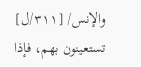والإنس/ [٣١١/ل] تستعينون بهم، فإذا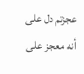عجزتم دل على أنه معجز على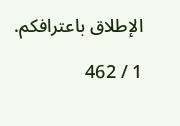الإطلاق باعترافكم.

1 / 462